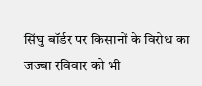सिंघु बॉर्डर पर किसानों के विरोध का जज्बा रविवार को भी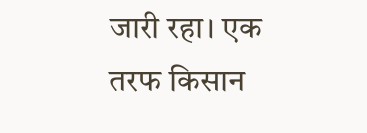जारी रहा। एक तरफ किसान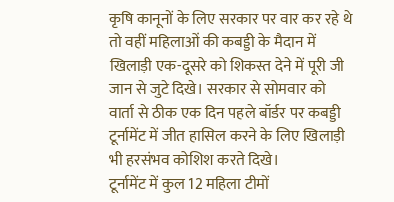कृषि कानूनों के लिए सरकार पर वार कर रहे थे तो वहीं महिलाओं की कबड्डी के मैदान में खिलाड़ी एक-दूसरे को शिकस्त देने में पूरी जी जान से जुटे दिखे। सरकार से सोमवार को वार्ता से ठीक एक दिन पहले बॉर्डर पर कबड्डी टूर्नामेंट में जीत हासिल करने के लिए खिलाड़ी भी हरसंभव कोशिश करते दिखे।
टूर्नामेंट में कुल 12 महिला टीमों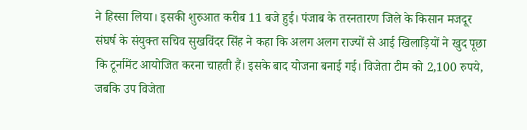ने हिस्सा लिया। इसकी शुरुआत करीब 11 बजे हुई। पंजाब के तरनतारण जिले के किसान मजदूर संघर्ष के संयुक्त सचिव सुखविंदर सिंह ने कहा कि अलग अलग राज्यों से आई खिलाड़ियों ने खुद पूछा कि टूर्नामेंट आयोजित करना चाहती हैं। इसके बाद योजना बनाई गई। विजेता टीम को 2,100 रुपये, जबकि उप विजेता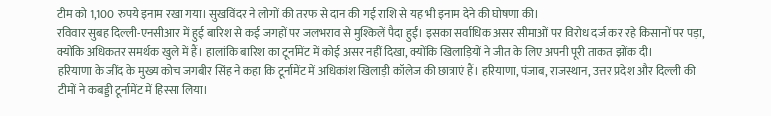टीम को 1,100 रुपये इनाम रखा गया। सुखविंदर ने लोगों की तरफ से दान की गई राशि से यह भी इनाम देने की घोषणा की।
रविवार सुबह दिल्ली-एनसीआर में हुई बारिश से कई जगहों पर जलभराव से मुश्किलें पैदा हुईं। इसका सर्वाधिक असर सीमाओं पर विरोध दर्ज कर रहे किसानों पर पड़ा, क्योंकि अधिकतर समर्थक खुले में हैं। हालांकि बारिश का टूर्नामेंट में कोई असर नहीं दिखा, क्योंकि खिलाड़ियों ने जीत के लिए अपनी पूरी ताकत झोंक दी।
हरियाणा के जींद के मुख्य कोच जगबीर सिंह ने कहा कि टूर्नामेंट में अधिकांश खिलाड़ी कॉलेज की छात्राएं हैं। हरियाणा, पंजाब, राजस्थान, उत्तर प्रदेश और दिल्ली की टीमों ने कबड्डी टूर्नामेंट में हिस्सा लिया।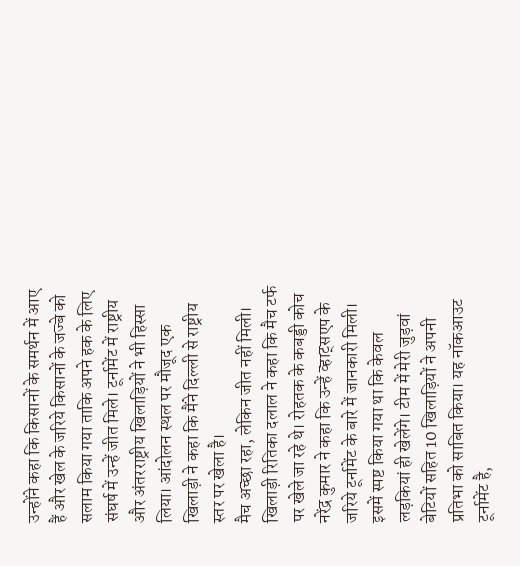उन्होंने कहा कि किसानों के समर्थन में आए हैं और खेल के जरिये किसानों के जज्बे को सलाम किया गया ताकि अपने हक के लिए संघर्ष में उन्हें जीत मिले। टूर्नामेंट में राष्ट्रीय और अंतरराष्ट्रीय खिलाड़ियों ने भी हिस्सा लिया। आंदोलन स्थल पर मौजूद एक खिलाड़ी ने कहा कि मैंने दिल्ली से राष्ट्रीय स्तर पर खेला है।
मैच अच्छा रहा, लेकिन जीत नहीं मिली। खिलाड़ी रितिका दलाल ने कहा कि मैच टर्फ पर खेले जा रहे थे। रोहतक के कबड्डी कोच नरेंद्र कुमार ने कहा कि उन्हें व्हाट्सएप के जरिये टूर्नामेंट के बारे में जानकारी मिली। इसमें स्पष्ट किया गया था कि केवल लड़कियां ही खेलेंगे। टीम में मेरी जुड़वां बेटियों सहित 10 खिलाड़ियों ने अपनी प्रतिभा को साबित किया। यह नॉकआउट टूर्नामेंट है,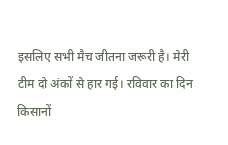इसलिए सभी मैच जीतना जरूरी है। मेरी टीम दो अंकों से हार गई। रविवार का दिन किसानों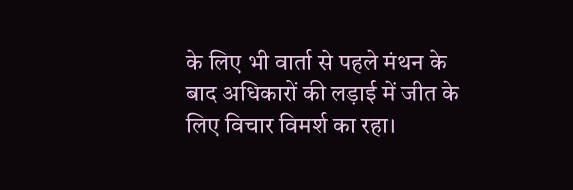के लिए भी वार्ता से पहले मंथन के बाद अधिकारों की लड़ाई में जीत के लिए विचार विमर्श का रहा।